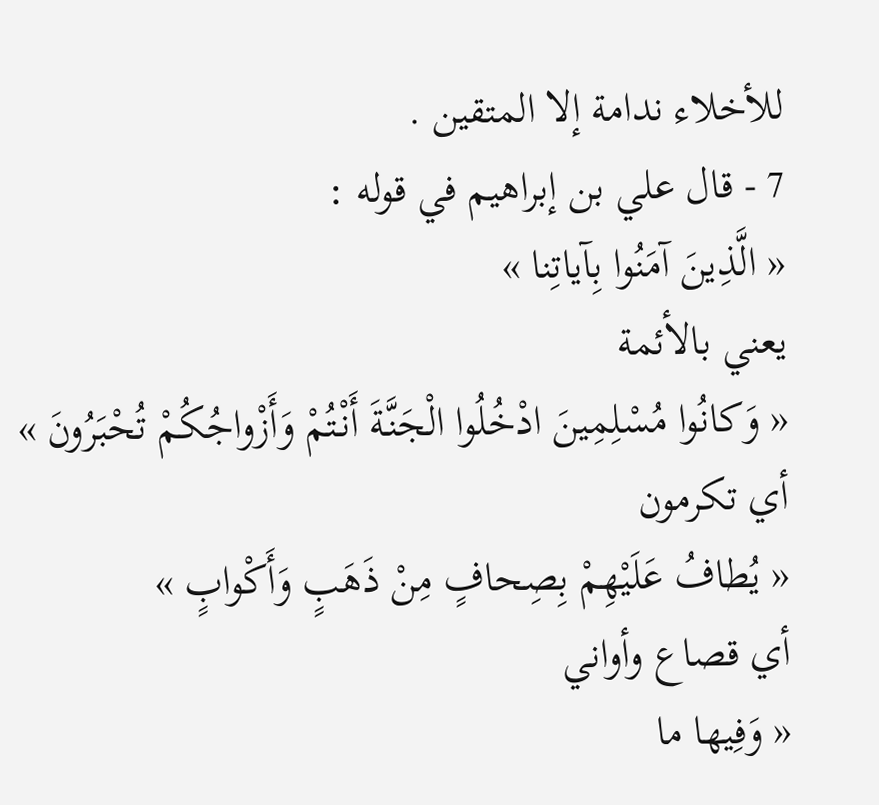للأخلاء ندامة إلا المتقين .
7 - قال علي بن إبراهيم في قوله :
« الَّذِينَ آمَنُوا بِآياتِنا »
يعني بالأئمة
« وَكانُوا مُسْلِمِينَ ادْخُلُوا الْجَنَّةَ أَنْتُمْ وَأَزْواجُكُمْ تُحْبَرُونَ »
أي تكرمون
« يُطافُ عَلَيْهِمْ بِصِحافٍ مِنْ ذَهَبٍ وَأَكْوابٍ »
أي قصاع وأواني
« وَفِيها ما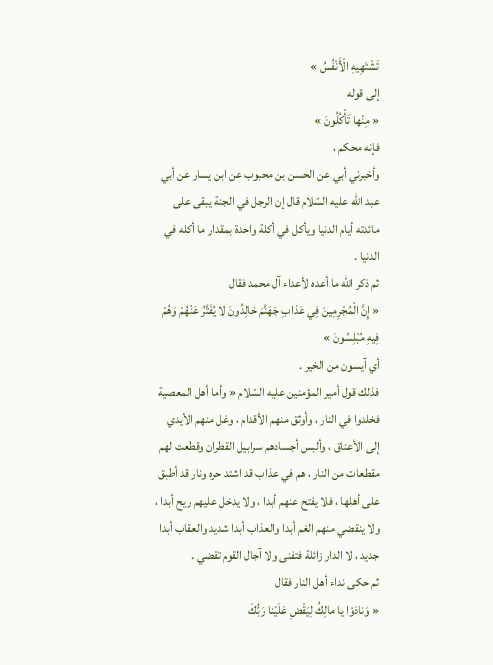تَشْتَهِيهِ الْأَنْفُسُ »
إلى قوله
« مِنْها تَأْكُلُونَ »
فإنه محكم ،
وأخبرني أبي عن الحسن بن محبوب عن ابن يسار عن أبي عبد اللّه عليه السّلام قال إن الرجل في الجنة يبقى على مائدته أيام الدنيا ويأكل في أكلة واحدة بمقدار ما أكله في الدنيا .
ثم ذكر اللّه ما أعده لأعداء آل محمد فقال
« إِنَّ الْمُجْرِمِينَ فِي عَذابِ جَهَنَّمَ خالِدُونَ لا يُفَتَّرُ عَنْهُمْ وَهُمْ فِيهِ مُبْلِسُونَ »
أي آيسون من الخير .
فذلك قول أمير المؤمنين عليه السّلام « وأما أهل المعصية فخلدوا في النار ، وأوثق منهم الأقدام ، وغل منهم الأيدي إلى الأعناق ، وألبس أجسادهم سرابيل القطران وقطعت لهم مقطعات من النار ، هم في عذاب قد اشتد حره ونار قد أطبق على أهلها ، فلا يفتح عنهم أبدا ، ولا يدخل عليهم ريح أبدا ، ولا ينقضي منهم الغم أبدا والعذاب أبدا شديد والعقاب أبدا جديد ، لا الدار زائلة فتفنى ولا آجال القوم تقضي .
ثم حكى نداء أهل النار فقال
« وَنادَوْا يا مالِكُ لِيَقْضِ عَلَيْنا رَبُّكَ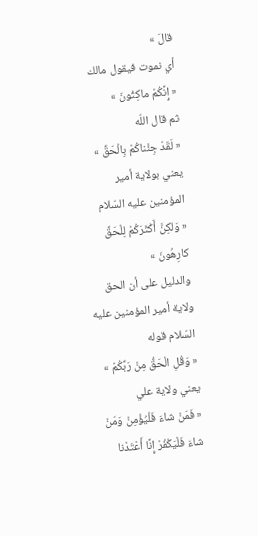قالَ »
أي نموت فيقول مالك
« إِنَّكُمْ ماكِثُونَ »
ثم قال اللّه
« لَقَدْ جِئْناكُمْ بِالْحَقِّ »
يعني بولاية أمير المؤمنين عليه السّلام
« وَلكِنَّ أَكْثَرَكُمْ لِلْحَقِّ كارِهُونَ »
والدليل على أن الحق ولاية أمير المؤمنين عليه السّلام قوله
« وَقُلِ الْحَقُّ مِنْ رَبِّكُمْ »
يعني ولاية علي
« فَمَنْ شاءَ فَلْيُؤْمِنْ وَمَنْ شاءَ فَلْيَكْفُرْ إِنَّا أَعْتَدْنا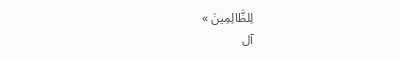لِلظَّالِمِينَ »
آل